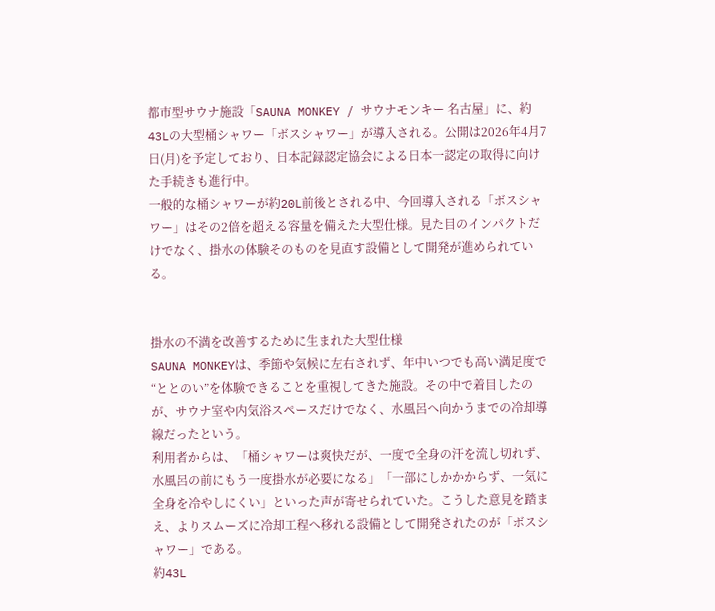都市型サウナ施設「SAUNA MONKEY / サウナモンキー 名古屋」に、約43Lの大型桶シャワー「ボスシャワー」が導入される。公開は2026年4月7日(月)を予定しており、日本記録認定協会による日本一認定の取得に向けた手続きも進行中。
一般的な桶シャワーが約20L前後とされる中、今回導入される「ボスシャワー」はその2倍を超える容量を備えた大型仕様。見た目のインパクトだけでなく、掛水の体験そのものを見直す設備として開発が進められている。


掛水の不満を改善するために生まれた大型仕様
SAUNA MONKEYは、季節や気候に左右されず、年中いつでも高い満足度で“ととのい”を体験できることを重視してきた施設。その中で着目したのが、サウナ室や内気浴スペースだけでなく、水風呂へ向かうまでの冷却導線だったという。
利用者からは、「桶シャワーは爽快だが、一度で全身の汗を流し切れず、水風呂の前にもう一度掛水が必要になる」「一部にしかかからず、一気に全身を冷やしにくい」といった声が寄せられていた。こうした意見を踏まえ、よりスムーズに冷却工程へ移れる設備として開発されたのが「ボスシャワー」である。
約43L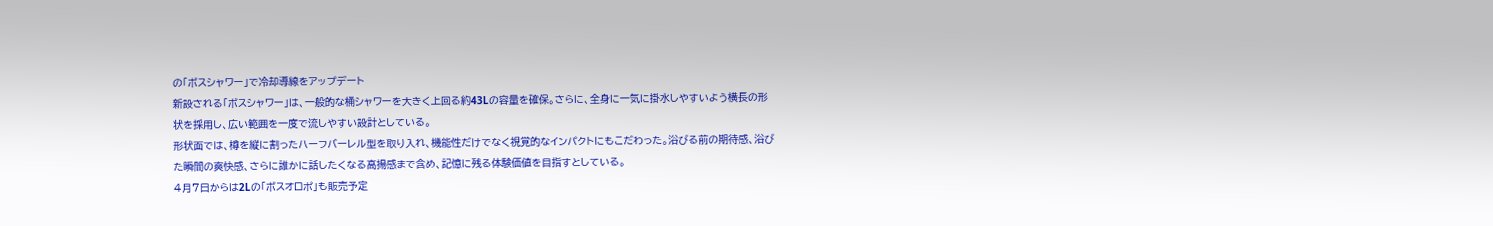の「ボスシャワー」で冷却導線をアップデート
新設される「ボスシャワー」は、一般的な桶シャワーを大きく上回る約43Lの容量を確保。さらに、全身に一気に掛水しやすいよう横長の形状を採用し、広い範囲を一度で流しやすい設計としている。
形状面では、樽を縦に割ったハーフバーレル型を取り入れ、機能性だけでなく視覚的なインパクトにもこだわった。浴びる前の期待感、浴びた瞬間の爽快感、さらに誰かに話したくなる高揚感まで含め、記憶に残る体験価値を目指すとしている。
4月7日からは2Lの「ボスオロポ」も販売予定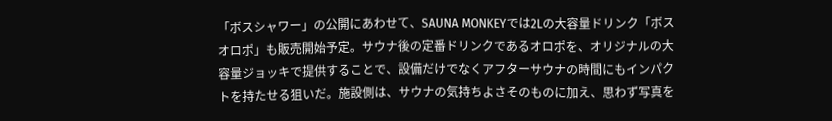「ボスシャワー」の公開にあわせて、SAUNA MONKEYでは2Lの大容量ドリンク「ボスオロポ」も販売開始予定。サウナ後の定番ドリンクであるオロポを、オリジナルの大容量ジョッキで提供することで、設備だけでなくアフターサウナの時間にもインパクトを持たせる狙いだ。施設側は、サウナの気持ちよさそのものに加え、思わず写真を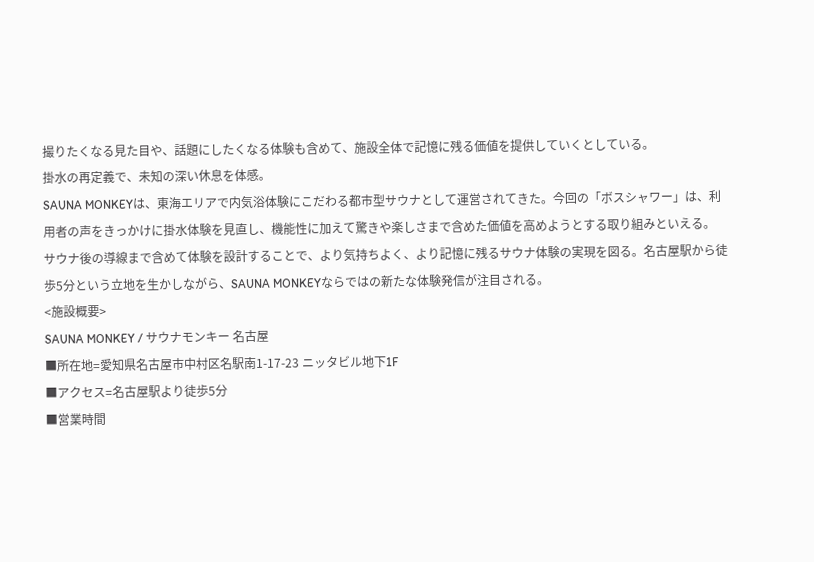撮りたくなる見た目や、話題にしたくなる体験も含めて、施設全体で記憶に残る価値を提供していくとしている。
掛水の再定義で、未知の深い休息を体感。
SAUNA MONKEYは、東海エリアで内気浴体験にこだわる都市型サウナとして運営されてきた。今回の「ボスシャワー」は、利用者の声をきっかけに掛水体験を見直し、機能性に加えて驚きや楽しさまで含めた価値を高めようとする取り組みといえる。
サウナ後の導線まで含めて体験を設計することで、より気持ちよく、より記憶に残るサウナ体験の実現を図る。名古屋駅から徒歩5分という立地を生かしながら、SAUNA MONKEYならではの新たな体験発信が注目される。
<施設概要>
SAUNA MONKEY / サウナモンキー 名古屋
■所在地=愛知県名古屋市中村区名駅南1-17-23 ニッタビル地下1F
■アクセス=名古屋駅より徒歩5分
■営業時間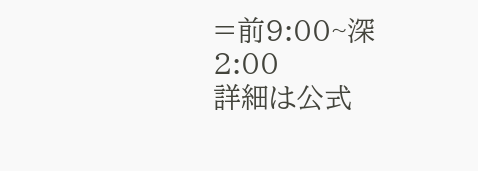=前9:00~深2:00
詳細は公式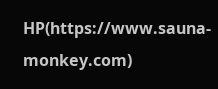HP(https://www.sauna-monkey.com)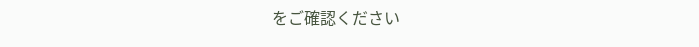をご確認ください